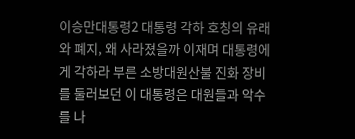이승만대통령2 대통령 각하 호칭의 유래와 폐지, 왜 사라졌을까 이재며 대통령에게 각하라 부른 소방대원산불 진화 장비를 둘러보던 이 대통령은 대원들과 악수를 나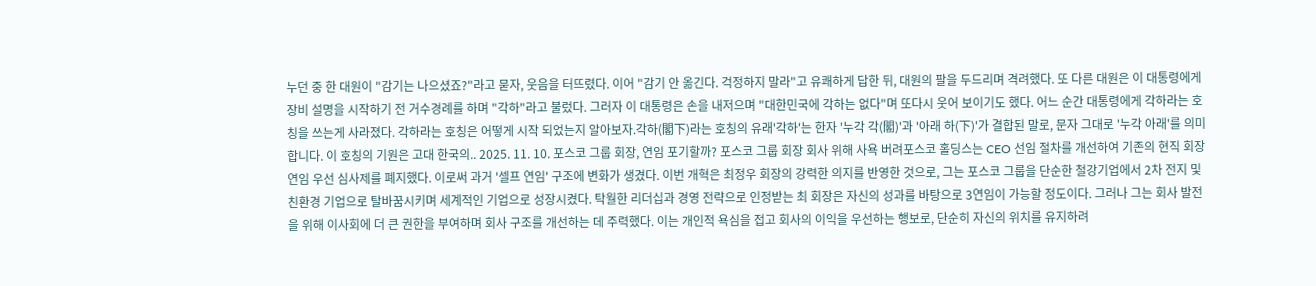누던 중 한 대원이 "감기는 나으셨죠?"라고 묻자, 웃음을 터뜨렸다. 이어 "감기 안 옮긴다. 걱정하지 말라"고 유쾌하게 답한 뒤, 대원의 팔을 두드리며 격려했다. 또 다른 대원은 이 대통령에게 장비 설명을 시작하기 전 거수경례를 하며 "각하"라고 불렀다. 그러자 이 대통령은 손을 내저으며 "대한민국에 각하는 없다"며 또다시 웃어 보이기도 했다. 어느 순간 대통령에게 각하라는 호칭을 쓰는게 사라졌다. 각하라는 호칭은 어떻게 시작 되었는지 알아보자.각하(閣下)라는 호칭의 유래'각하'는 한자 '누각 각(閣)'과 '아래 하(下)'가 결합된 말로, 문자 그대로 '누각 아래'를 의미합니다. 이 호칭의 기원은 고대 한국의.. 2025. 11. 10. 포스코 그룹 회장, 연임 포기할까? 포스코 그룹 회장 회사 위해 사욕 버려포스코 홀딩스는 CEO 선임 절차를 개선하여 기존의 현직 회장 연임 우선 심사제를 폐지했다. 이로써 과거 '셀프 연임' 구조에 변화가 생겼다. 이번 개혁은 최정우 회장의 강력한 의지를 반영한 것으로, 그는 포스코 그룹을 단순한 철강기업에서 2차 전지 및 친환경 기업으로 탈바꿈시키며 세계적인 기업으로 성장시켰다. 탁월한 리더십과 경영 전략으로 인정받는 최 회장은 자신의 성과를 바탕으로 3연임이 가능할 정도이다. 그러나 그는 회사 발전을 위해 이사회에 더 큰 권한을 부여하며 회사 구조를 개선하는 데 주력했다. 이는 개인적 욕심을 접고 회사의 이익을 우선하는 행보로, 단순히 자신의 위치를 유지하려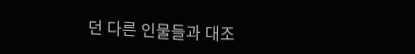던 다른 인물들과 대조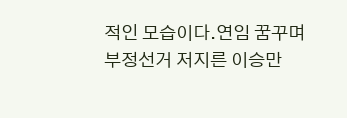적인 모습이다.연임 꿈꾸며 부정선거 저지른 이승만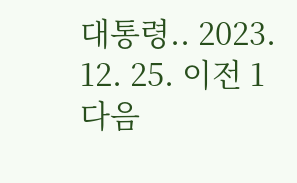대통령.. 2023. 12. 25. 이전 1 다음